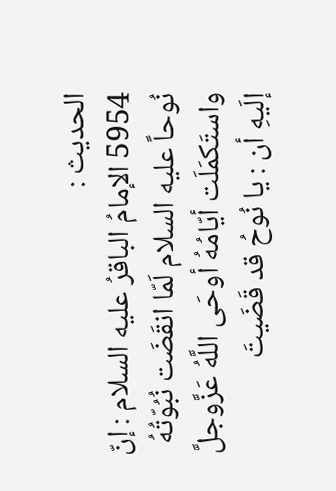الحديث :
5954 الإمامُ الباقرُ عليه السلام : إنّ نُوحاً عليه السلام لَمّا انقَضَت نُبُوّتُهُ واستَكمَلَت أيّامُهُ أوحَى اللَّهُ عَزَّوجلَّ إلَيهِ أن : يا نُوحُ قد قَضَيتَ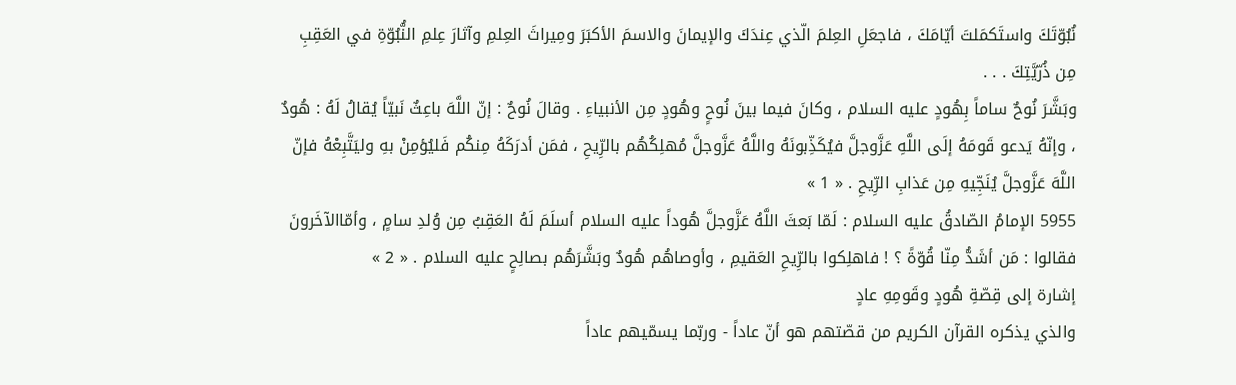نُبُوّتَكَ واستَكمَلتَ أيّامَكَ ، فاجعَلِ العِلمَ الّذي عِندَكَ والإيمانَ والاسمَ الأكبَرَ ومِيراثَ العِلمِ وآثارَ عِلمِ النُّبُوّةِ في العَقِبِ مِن ذُرّيَّتِكَ . . .
وبَشَّرَ نُوحٌ ساماً بِهُودٍ عليه السلام ، وكانَ فيما بينَ نُوحٍ وهُودٍ مِن الأنبياءِ . وقالَ نُوحٌ : إنّ اللَّهَ باعِثٌ نَبيّاً يُقالُ لَهُ : هُودٌ ، وإنّهُ يَدعو قَومَهُ إلَى اللَّهِ عَزَّوجلَّ فيُكَذِّبونَهُ واللَّهُ عَزَّوجلَّ مُهلِكُهُم بالرِّيحِ ، فمَن أدرَكَهُ مِنكُم فَليُؤمِنْ بهِ وليَتَّبِعْهُ فإنّ اللَّهَ عَزَّوجلَّ يُنَجِّيهِ مِن عَذابِ الرِّيحِ . « 1 »
5955 الإمامُ الصّادقُ عليه السلام : لَمّا بَعثَ اللَّهُ عَزَّوجلَّ هُوداً عليه السلام أسلَمَ لَهُ العَقِبُ مِن وُلدِ سامٍ ، وأمّاالآخَرونَ فقالوا : مَن أشَدُّ مِنّا قُوّةً ؟ ! فاهلِكوا بالرِّيحِ العَقيمِ ، وأوصاهُم هُودٌ وبَشَّرَهُم بصالِحٍ عليه السلام . « 2 »
إشارة إلى قِصّةِ هُودٍ وقَومِهِ عادٍ
والذي يذكره القرآن الكريم من قصّتهم هو أنّ عاداً - وربّما يسمّيهم عاداً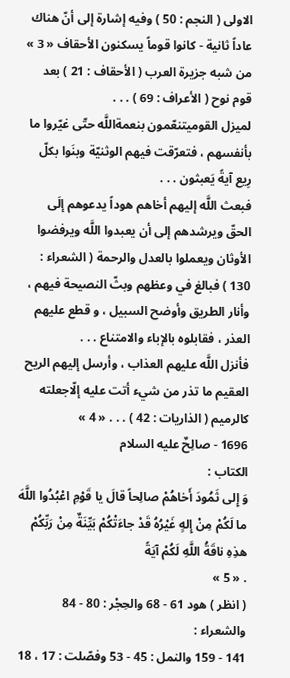الاولى ( النجم : 50 ) وفيه إشارة إلى أنّ هناك عاداً ثانية - كانوا قوماً يسكنون الأحقاف « 3 » من شبه جزيرة العرب ( الأحقاف : 21 ) بعد قوم نوح ( الأعراف : 69 ) . . .
لميزل القوميتنعّمون بنعمةاللَّه حتّى غيّروا ما بأنفسهم ، فتعرّقت فيهم الوثنيّة وبنَوا بكلّ رِيع آيةً يَعبثون . . .
فبعث اللَّه إليهم أخاهم هوداً يدعوهم إلَى الحقّ ويرشدهم إلى أن يعبدوا اللَّه ويرفضوا الأوثان ويعملوا بالعدل والرحمة ( الشعراء : 130 ) فبالغ في وعظهم وبثّ النصيحة فيهم ، وأنار الطريق وأوضح السبيل ، و قطع عليهم العذر ، فقابلوه بالإباء والامتناع . . .
فأنزل اللَّه عليهم العذاب ، وأرسل إليهم الريح العقيم ما تذر من شيء أتت عليه إلّاجعلته كالرميم ( الذاريات : 42 ) . . . « 4 »
1696 - صالِحٌ عليه السلام
الكتاب :
وَ إِلى ثَمُودَ أَخاهُمْ صالِحاً قالَ يا قَوْمِ اعْبُدُوا اللَّهَ ما لَكُمْ مِنْ إِلهٍ غَيْرُهُ قَدْ جاءَتْكُمْ بَيِّنَةٌ مِنْ رَبِّكُمْ هذِهِ ناقَةُ اللَّهِ لَكُمْ آيَةً
. « 5 »
( انظر ) هود 61 - 68 والحِجْر : 80 - 84 والشعراء :
141 - 159 والنمل : 45 - 53 وفصّلت : 17 ، 18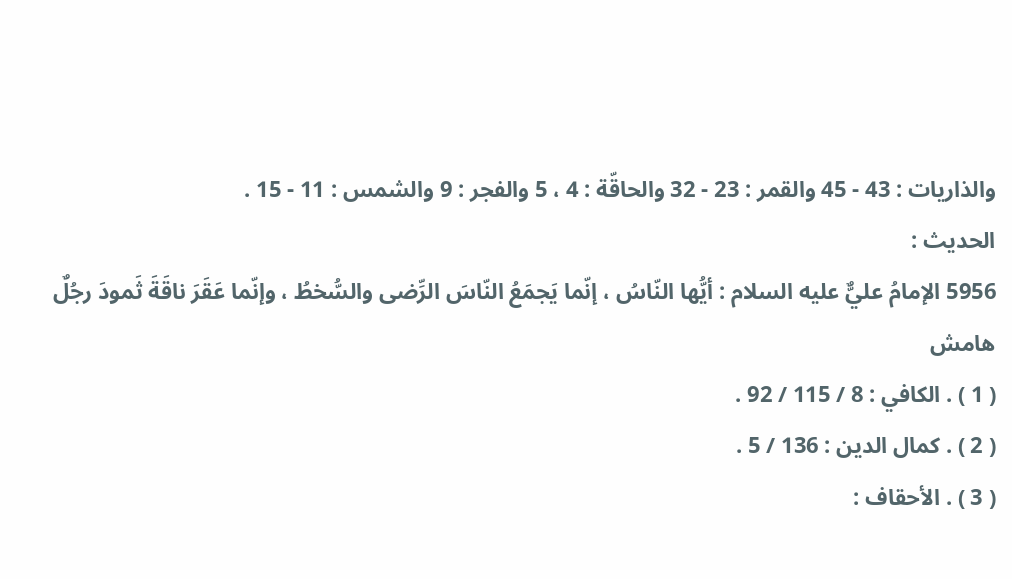والذاريات : 43 - 45 والقمر : 23 - 32 والحاقّة : 4 ، 5 والفجر : 9 والشمس : 11 - 15 .
الحديث :
5956 الإمامُ عليٌّ عليه السلام : أيُّها النّاسُ ، إنّما يَجمَعُ النّاسَ الرِّضى والسُّخطُ ، وإنّما عَقَرَ ناقَةَ ثَمودَ رجُلٌ
هامش
( 1 ) . الكافي : 8 / 115 / 92 .
( 2 ) . كمال الدين : 136 / 5 .
( 3 ) . الأحقاف :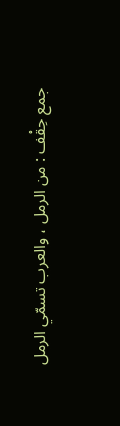جمع حِقْف : من الرمل ، والعرب تسمّي الرمل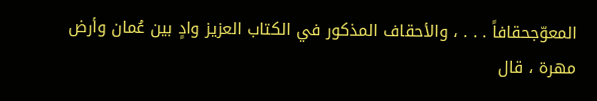المعوّجحقافاً . . . ، والأحقاف المذكور في الكتاب العزيز وادٍ بين عُمان وأرض مهرة ، قال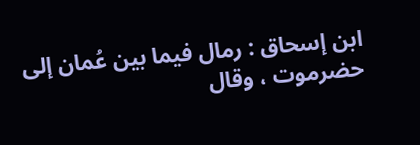ابن إسحاق : رمال فيما بين عُمان إلى حضرموت ، وقال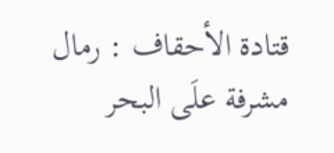قتادة الأحقاف : رمال مشرفة علَى البحر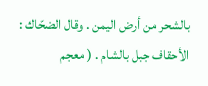بالشحر من أرض اليمن . وقال الضحّاك : الأحقاف جبل بالشام . ( معجم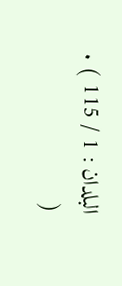البلدان : 1 / 115 ) .
(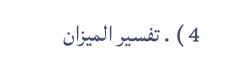4 ) . تفسير الميزان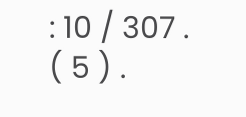: 10 / 307 .
( 5 ) .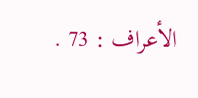الأعراف : 73 .